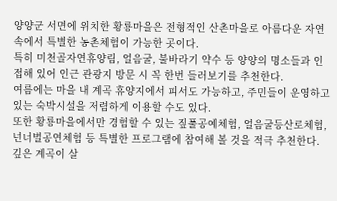양양군 서면에 위치한 황룡마을은 전형적인 산촌마을로 아름다운 자연 속에서 특별한 농촌체험이 가능한 곳이다.
특히 미천골자연휴양림, 얼음굴, 불바라기 약수 등 양양의 명소들과 인접해 있어 인근 관광지 방문 시 꼭 한번 들러보기를 추천한다.
여름에는 마을 내 계곡 휴양지에서 피서도 가능하고, 주민들이 운영하고 있는 숙박시설을 저렴하게 이용할 수도 있다.
또한 황룡마을에서만 경험할 수 있는 짚풀공예체험, 얼음굴등산로체험, 넌너벌공연체험 등 특별한 프로그램에 참여해 볼 것을 적극 추천한다.
깊은 계곡이 살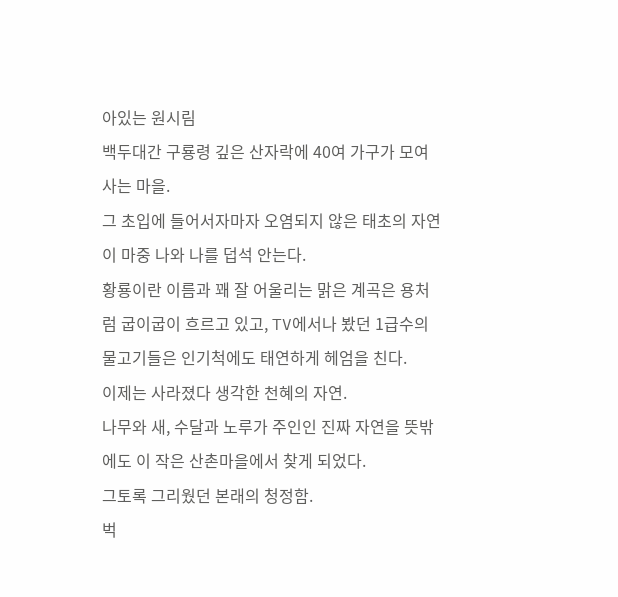아있는 원시림
백두대간 구룡령 깊은 산자락에 40여 가구가 모여 사는 마을.
그 초입에 들어서자마자 오염되지 않은 태초의 자연이 마중 나와 나를 덥석 안는다.
황룡이란 이름과 꽤 잘 어울리는 맑은 계곡은 용처럼 굽이굽이 흐르고 있고, TV에서나 봤던 1급수의 물고기들은 인기척에도 태연하게 헤엄을 친다.
이제는 사라졌다 생각한 천혜의 자연.
나무와 새, 수달과 노루가 주인인 진짜 자연을 뜻밖에도 이 작은 산촌마을에서 찾게 되었다.
그토록 그리웠던 본래의 청정함.
벅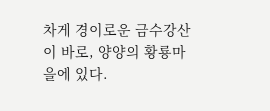차게 경이로운 금수강산이 바로, 양양의 황룡마을에 있다.